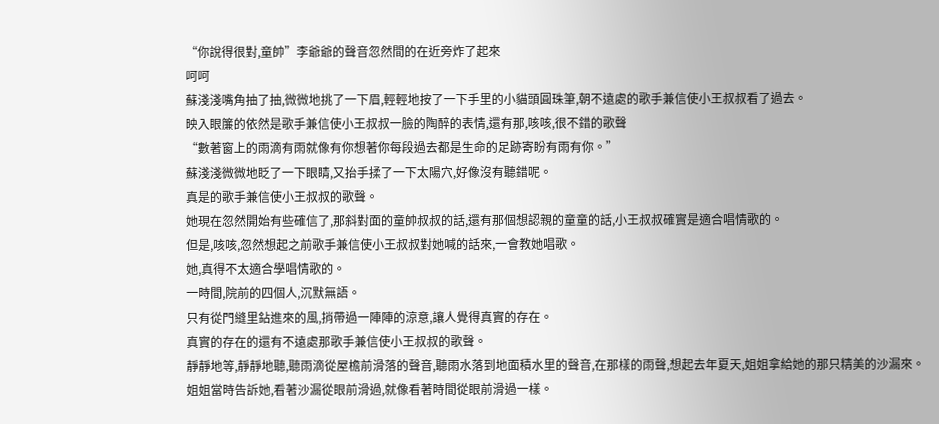“你說得很對,童帥”李爺爺的聲音忽然間的在近旁炸了起來
呵呵
蘇淺淺嘴角抽了抽,微微地挑了一下眉,輕輕地按了一下手里的小貓頭圓珠筆,朝不遠處的歌手兼信使小王叔叔看了過去。
映入眼簾的依然是歌手兼信使小王叔叔一臉的陶醉的表情,還有那,咳咳,很不錯的歌聲
“數著窗上的雨滴有雨就像有你想著你每段過去都是生命的足跡寄盼有雨有你。”
蘇淺淺微微地眨了一下眼睛,又抬手揉了一下太陽穴,好像沒有聽錯呢。
真是的歌手兼信使小王叔叔的歌聲。
她現在忽然開始有些確信了,那斜對面的童帥叔叔的話,還有那個想認親的童童的話,小王叔叔確實是適合唱情歌的。
但是,咳咳,忽然想起之前歌手兼信使小王叔叔對她喊的話來,一會教她唱歌。
她,真得不太適合學唱情歌的。
一時間,院前的四個人,沉默無語。
只有從門縫里鉆進來的風,捎帶過一陣陣的涼意,讓人覺得真實的存在。
真實的存在的還有不遠處那歌手兼信使小王叔叔的歌聲。
靜靜地等,靜靜地聽,聽雨滴從屋檐前滑落的聲音,聽雨水落到地面積水里的聲音,在那樣的雨聲,想起去年夏天,姐姐拿給她的那只精美的沙漏來。
姐姐當時告訴她,看著沙漏從眼前滑過,就像看著時間從眼前滑過一樣。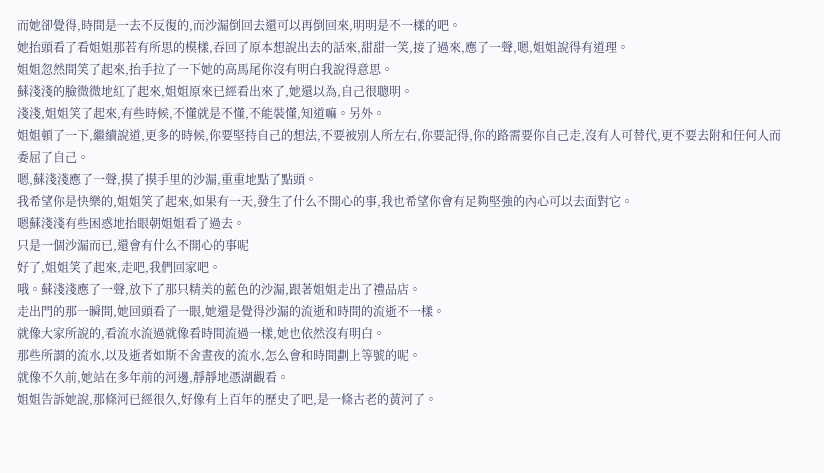而她卻覺得,時間是一去不反復的,而沙漏倒回去還可以再倒回來,明明是不一樣的吧。
她抬頭看了看姐姐那若有所思的模樣,吞回了原本想說出去的話來,甜甜一笑,接了過來,應了一聲,嗯,姐姐說得有道理。
姐姐忽然間笑了起來,抬手拉了一下她的高馬尾你沒有明白我說得意思。
蘇淺淺的臉微微地紅了起來,姐姐原來已經看出來了,她還以為,自己很聰明。
淺淺,姐姐笑了起來,有些時候,不懂就是不懂,不能裝懂,知道嘛。另外。
姐姐頓了一下,繼續說道,更多的時候,你要堅持自己的想法,不要被別人所左右,你要記得,你的路需要你自己走,沒有人可替代,更不要去附和任何人而委屈了自己。
嗯,蘇淺淺應了一聲,摸了摸手里的沙漏,重重地點了點頭。
我希望你是快樂的,姐姐笑了起來,如果有一天,發生了什么不開心的事,我也希望你會有足夠堅強的內心可以去面對它。
嗯蘇淺淺有些困惑地抬眼朝姐姐看了過去。
只是一個沙漏而已,還會有什么不開心的事呢
好了,姐姐笑了起來,走吧,我們回家吧。
哦。蘇淺淺應了一聲,放下了那只精美的藍色的沙漏,跟著姐姐走出了禮品店。
走出門的那一瞬間,她回頭看了一眼,她還是覺得沙漏的流逝和時間的流逝不一樣。
就像大家所說的,看流水流過就像看時間流過一樣,她也依然沒有明白。
那些所謂的流水,以及逝者如斯不舍晝夜的流水,怎么會和時間劃上等號的呢。
就像不久前,她站在多年前的河邊,靜靜地憑湖觀看。
姐姐告訴她說,那條河已經很久,好像有上百年的歷史了吧,是一條古老的黃河了。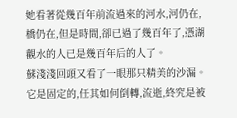她看著從幾百年前流過來的河水,河仍在,橋仍在,但是時間,卻已過了幾百年了,憑湖觀水的人已是幾百年后的人了。
蘇淺淺回頭又看了一眼那只精美的沙漏。
它是固定的,任其如何倒轉,流逝,終究是被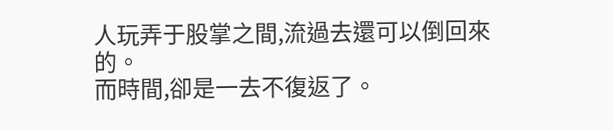人玩弄于股掌之間,流過去還可以倒回來的。
而時間,卻是一去不復返了。